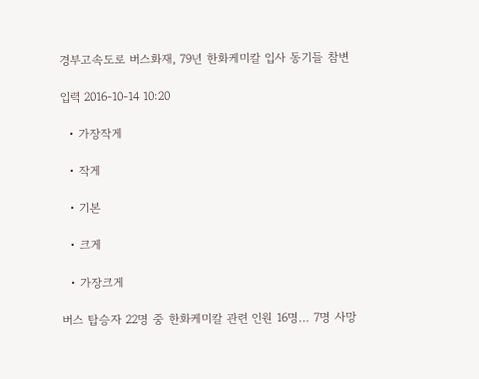경부고속도로 버스화재, 79년 한화케미칼 입사 동기들 참변

입력 2016-10-14 10:20

  • 가장작게

  • 작게

  • 기본

  • 크게

  • 가장크게

버스 탑승자 22명 중 한화케미칼 관련 인원 16명… 7명 사망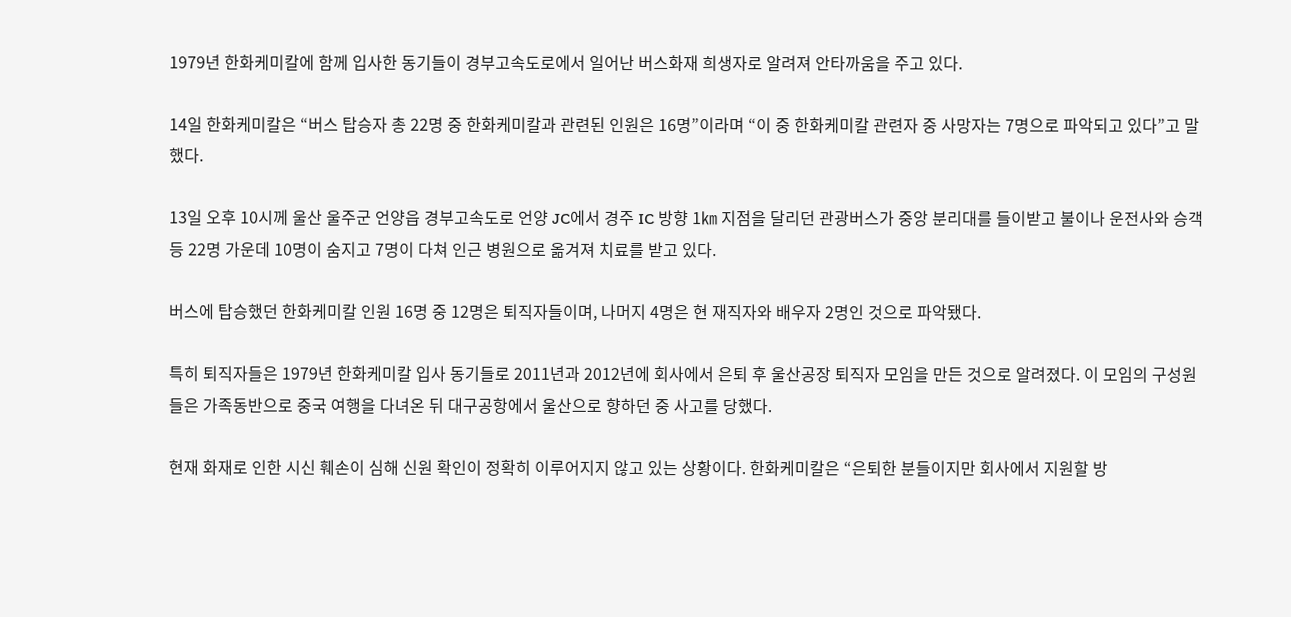1979년 한화케미칼에 함께 입사한 동기들이 경부고속도로에서 일어난 버스화재 희생자로 알려져 안타까움을 주고 있다.

14일 한화케미칼은 “버스 탑승자 총 22명 중 한화케미칼과 관련된 인원은 16명”이라며 “이 중 한화케미칼 관련자 중 사망자는 7명으로 파악되고 있다”고 말했다.

13일 오후 10시께 울산 울주군 언양읍 경부고속도로 언양 JC에서 경주 IC 방향 1㎞ 지점을 달리던 관광버스가 중앙 분리대를 들이받고 불이나 운전사와 승객 등 22명 가운데 10명이 숨지고 7명이 다쳐 인근 병원으로 옮겨져 치료를 받고 있다.

버스에 탑승했던 한화케미칼 인원 16명 중 12명은 퇴직자들이며, 나머지 4명은 현 재직자와 배우자 2명인 것으로 파악됐다.

특히 퇴직자들은 1979년 한화케미칼 입사 동기들로 2011년과 2012년에 회사에서 은퇴 후 울산공장 퇴직자 모임을 만든 것으로 알려졌다. 이 모임의 구성원들은 가족동반으로 중국 여행을 다녀온 뒤 대구공항에서 울산으로 향하던 중 사고를 당했다.

현재 화재로 인한 시신 훼손이 심해 신원 확인이 정확히 이루어지지 않고 있는 상황이다. 한화케미칼은 “은퇴한 분들이지만 회사에서 지원할 방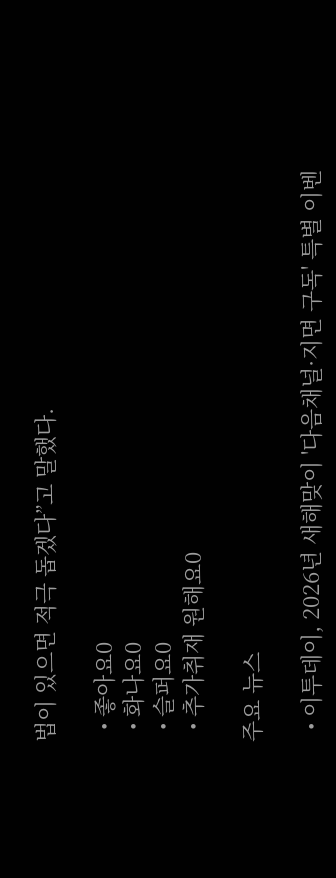법이 있으면 적극 돕겠다”고 말했다.

  • 좋아요0
  • 화나요0
  • 슬퍼요0
  • 추가취재 원해요0

주요 뉴스

  • 이투데이, 2026년 새해맞이 '다음채널·지면 구독' 특별 이벤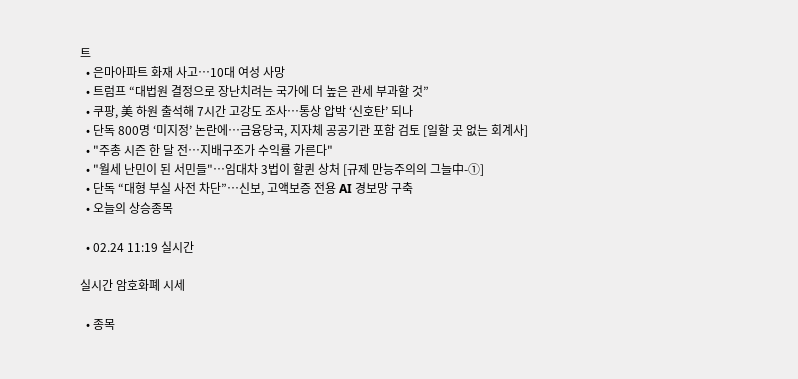트
  • 은마아파트 화재 사고…10대 여성 사망
  • 트럼프 “대법원 결정으로 장난치려는 국가에 더 높은 관세 부과할 것”
  • 쿠팡, 美 하원 출석해 7시간 고강도 조사…통상 압박 ‘신호탄’ 되나
  • 단독 800명 ‘미지정’ 논란에…금융당국, 지자체 공공기관 포함 검토 [일할 곳 없는 회계사]
  • "주총 시즌 한 달 전…지배구조가 수익률 가른다"
  • "월세 난민이 된 서민들"…임대차 3법이 할퀸 상처 [규제 만능주의의 그늘中-①]
  • 단독 “대형 부실 사전 차단”⋯신보, 고액보증 전용 AI 경보망 구축
  • 오늘의 상승종목

  • 02.24 11:19 실시간

실시간 암호화폐 시세

  • 종목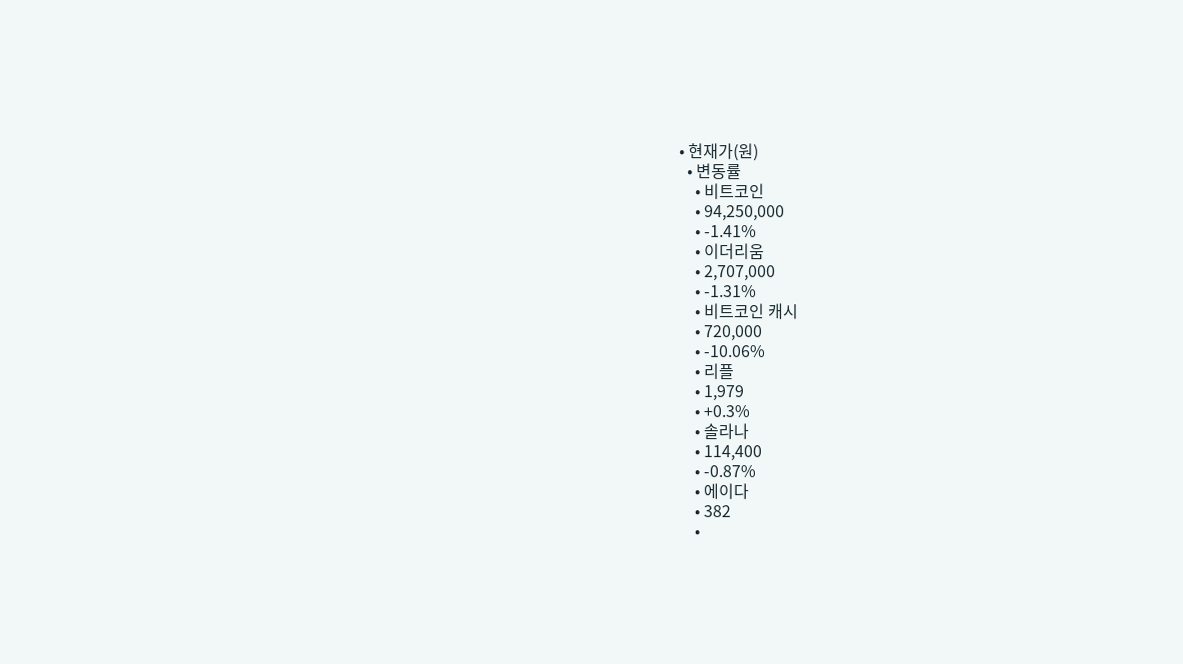• 현재가(원)
  • 변동률
    • 비트코인
    • 94,250,000
    • -1.41%
    • 이더리움
    • 2,707,000
    • -1.31%
    • 비트코인 캐시
    • 720,000
    • -10.06%
    • 리플
    • 1,979
    • +0.3%
    • 솔라나
    • 114,400
    • -0.87%
    • 에이다
    • 382
    •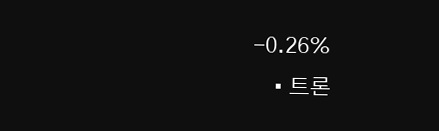-0.26%
    • 트론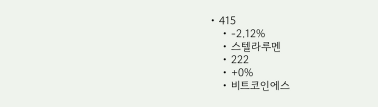• 415
    • -2.12%
    • 스텔라루멘
    • 222
    • +0%
    • 비트코인에스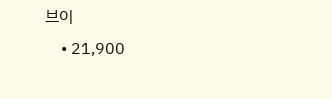브이
    • 21,900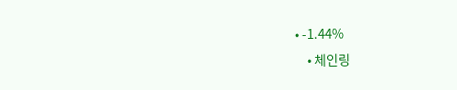• -1.44%
    • 체인링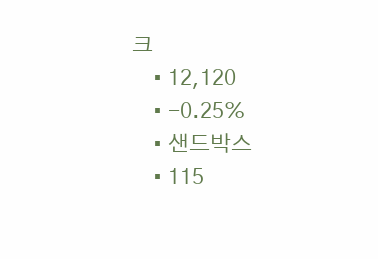크
    • 12,120
    • -0.25%
    • 샌드박스
    • 115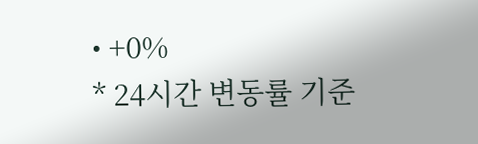• +0%
* 24시간 변동률 기준